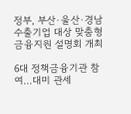정부, 부산·울산·경남 수출기업 대상 맞춤형 금융지원 설명회 개최

6대 정책금융기관 참여…대미 관세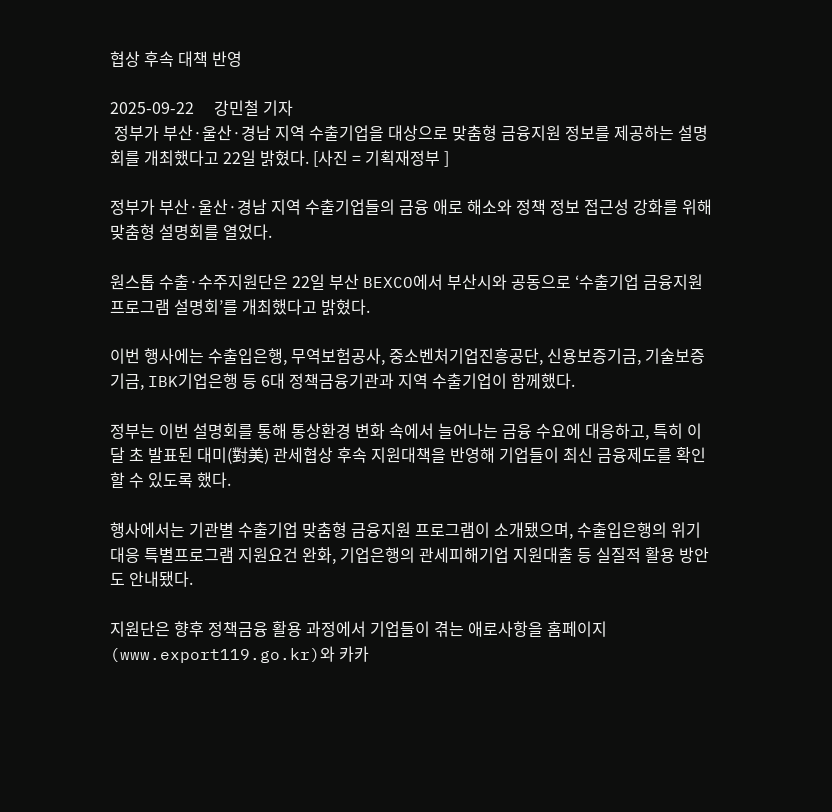협상 후속 대책 반영

2025-09-22     강민철 기자
 정부가 부산·울산·경남 지역 수출기업을 대상으로 맞춤형 금융지원 정보를 제공하는 설명회를 개최했다고 22일 밝혔다. [사진 = 기획재정부 ]

정부가 부산·울산·경남 지역 수출기업들의 금융 애로 해소와 정책 정보 접근성 강화를 위해 맞춤형 설명회를 열었다.

원스톱 수출·수주지원단은 22일 부산 BEXCO에서 부산시와 공동으로 ‘수출기업 금융지원 프로그램 설명회’를 개최했다고 밝혔다.

이번 행사에는 수출입은행, 무역보험공사, 중소벤처기업진흥공단, 신용보증기금, 기술보증기금, IBK기업은행 등 6대 정책금융기관과 지역 수출기업이 함께했다.

정부는 이번 설명회를 통해 통상환경 변화 속에서 늘어나는 금융 수요에 대응하고, 특히 이달 초 발표된 대미(對美) 관세협상 후속 지원대책을 반영해 기업들이 최신 금융제도를 확인할 수 있도록 했다.

행사에서는 기관별 수출기업 맞춤형 금융지원 프로그램이 소개됐으며, 수출입은행의 위기대응 특별프로그램 지원요건 완화, 기업은행의 관세피해기업 지원대출 등 실질적 활용 방안도 안내됐다.

지원단은 향후 정책금융 활용 과정에서 기업들이 겪는 애로사항을 홈페이지(www.export119.go.kr)와 카카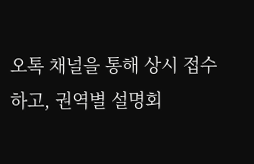오톡 채널을 통해 상시 접수하고, 권역별 설명회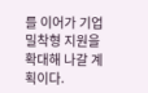를 이어가 기업 밀착형 지원을 확대해 나갈 계획이다.